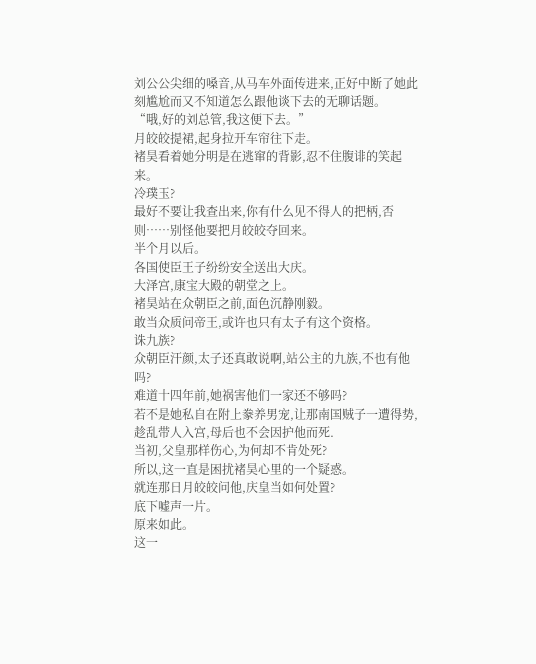刘公公尖细的嗓音,从马车外面传进来,正好中断了她此刻尴尬而又不知道怎么跟他谈下去的无聊话题。
“哦,好的刘总管,我这便下去。”
月皎皎提裙,起身拉开车帘往下走。
褚昊看着她分明是在逃窜的背影,忍不住腹诽的笑起来。
冷璞玉?
最好不要让我查出来,你有什么见不得人的把柄,否则……别怪他要把月皎皎夺回来。
半个月以后。
各国使臣王子纷纷安全送出大庆。
大泽宫,康宝大殿的朝堂之上。
褚昊站在众朝臣之前,面色沉静刚毅。
敢当众质问帝王,或许也只有太子有这个资格。
诛九族?
众朝臣汗颜,太子还真敢说啊,站公主的九族,不也有他吗?
难道十四年前,她祸害他们一家还不够吗?
若不是她私自在附上豢养男宠,让那南国贼子一遭得势,趁乱带人入宫,母后也不会因护他而死.
当初,父皇那样伤心,为何却不肯处死?
所以,这一直是困扰褚昊心里的一个疑惑。
就连那日月皎皎问他,庆皇当如何处置?
底下嘘声一片。
原来如此。
这一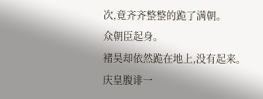次,竟齐齐整整的跪了满朝。
众朝臣起身。
褚昊却依然跪在地上,没有起来。
庆皇腹诽一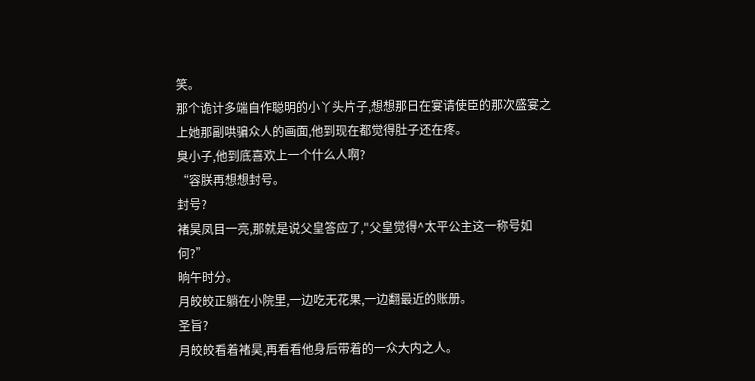笑。
那个诡计多端自作聪明的小丫头片子,想想那日在宴请使臣的那次盛宴之上她那副哄骗众人的画面,他到现在都觉得肚子还在疼。
臭小子,他到底喜欢上一个什么人啊?
“容朕再想想封号。
封号?
褚昊凤目一亮,那就是说父皇答应了,"父皇觉得^太平公主这一称号如何?”
晌午时分。
月皎皎正躺在小院里,一边吃无花果,一边翻最近的账册。
圣旨?
月皎皎看着褚昊,再看看他身后带着的一众大内之人。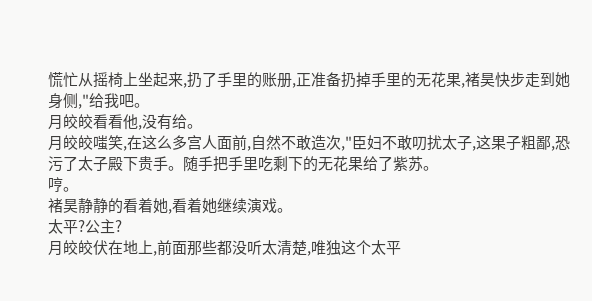慌忙从摇椅上坐起来,扔了手里的账册,正准备扔掉手里的无花果,褚昊快步走到她身侧,"给我吧。
月皎皎看看他,没有给。
月皎皎嗤笑,在这么多宫人面前,自然不敢造次,"臣妇不敢叨扰太子,这果子粗鄙,恐污了太子殿下贵手。随手把手里吃剩下的无花果给了紫苏。
哼。
褚昊静静的看着她,看着她继续演戏。
太平?公主?
月皎皎伏在地上,前面那些都没听太清楚,唯独这个太平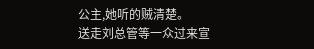公主,她听的贼清楚。
送走刘总管等一众过来宣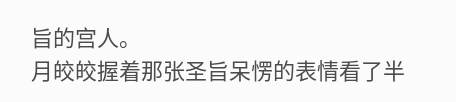旨的宫人。
月皎皎握着那张圣旨呆愣的表情看了半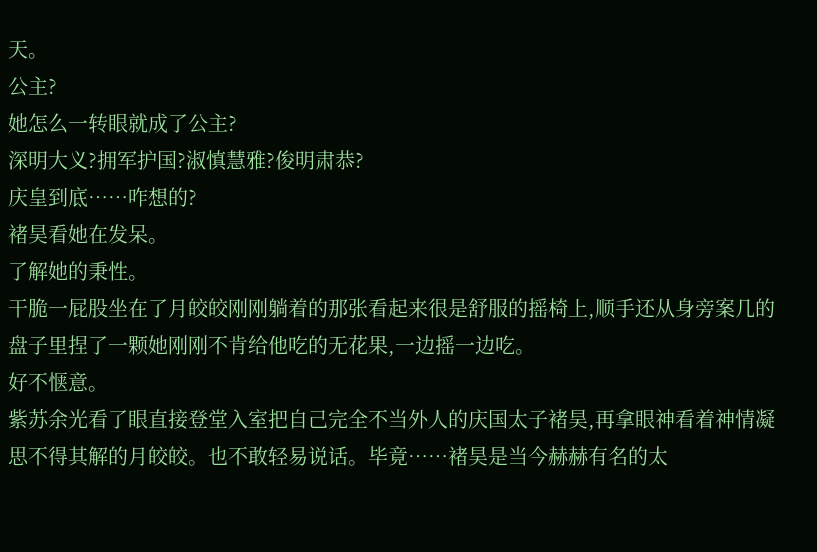天。
公主?
她怎么一转眼就成了公主?
深明大义?拥军护国?淑慎慧雅?俊明肃恭?
庆皇到底……咋想的?
褚昊看她在发呆。
了解她的秉性。
干脆一屁股坐在了月皎皎刚刚躺着的那张看起来很是舒服的摇椅上,顺手还从身旁案几的盘子里捏了一颗她刚刚不肯给他吃的无花果,一边摇一边吃。
好不惬意。
紫苏余光看了眼直接登堂入室把自己完全不当外人的庆国太子褚昊,再拿眼神看着神情凝思不得其解的月皎皎。也不敢轻易说话。毕竟……褚昊是当今赫赫有名的太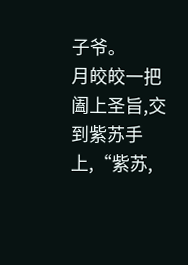子爷。
月皎皎一把阖上圣旨,交到紫苏手上,“紫苏,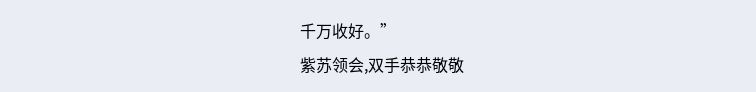千万收好。”
紫苏领会,双手恭恭敬敬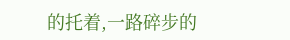的托着,一路碎步的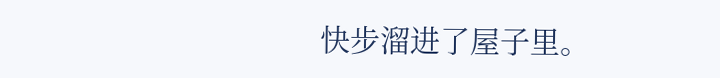快步溜进了屋子里。